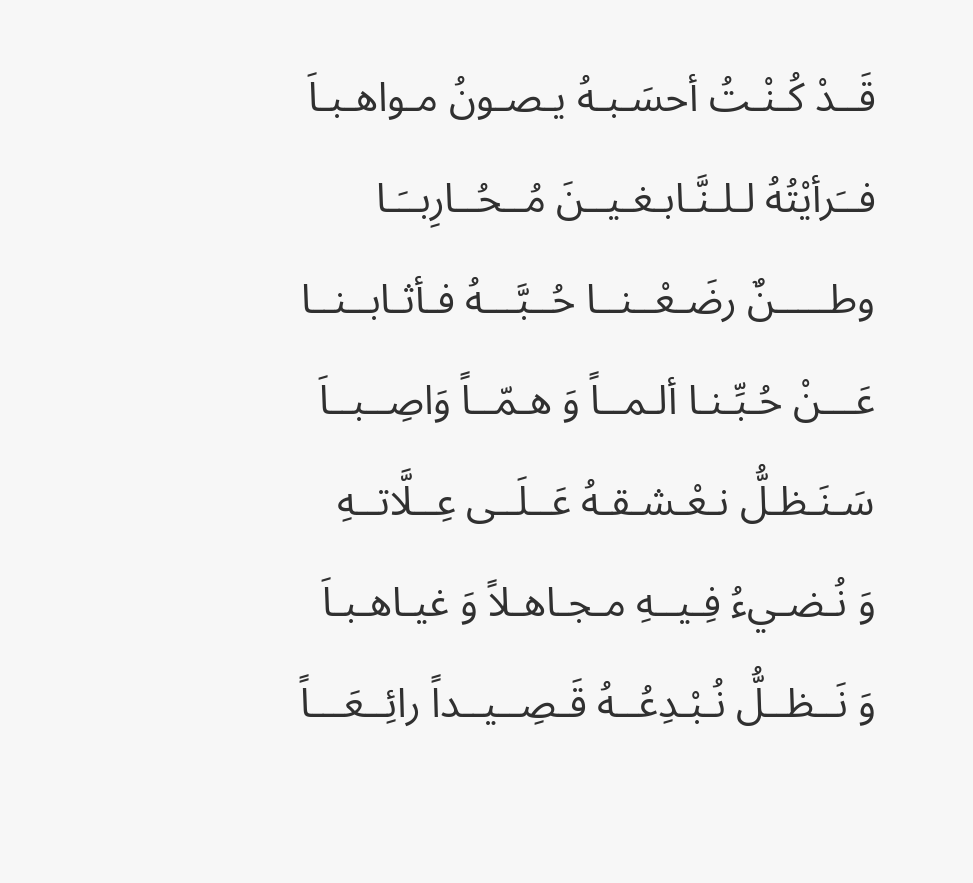قَــدْ كُـنْـتُ أحسَـبـهُ يـصـونُ مـواهـبـاَ
فــَرأيْتُهُ لـلـنَّـابـغـيــنَ مُــحُــارِبــَـا
وطـــــنٌ رضَـعْــنــا حُــبَّـــهُ فـأثـابــنــا
عَـــنْ حُـبِّـنـا ألـمــاً وَ هـمّــاً وَاصِــبــاَ
سَـنَـظـلُّ نـعْـشـقـهُ عَــلَــى عِــلَّاتــهِ
وَ نُـضـيءُ فِـيــهِ مـجـاهـلاً وَ غيـاهـبـاَ
وَ نَــظــلُّ نُـبْـدِعُــهُ قَـصِــيــداً رائِــعَـــاً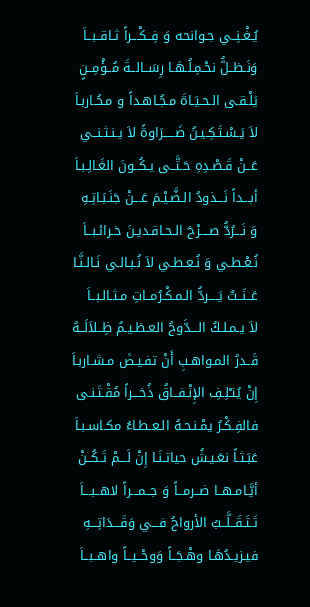يُـغْـنِــي جـوانحه وَ فِــكْـــراً ثـاقــبــاَ
وَنَـظــلُّ نحْـمِـلُـهَـا رِسَــالــةَ مُــؤْمِــنٍ
يَلْـقـى الـحـيَـاةَ مـجُـاهـداً و مـحُـاربـاَ
لاَ يَـسْـتَـكِـيـنُ ضَـــــرَاوةً لاَ يـنـثـنــي
عَــنْ قَـصْـدِهِ حَـتَّــى يـكُــونَ الغَـالِـبـاَ
أبـــداً نَـــذودُ الـضَّـيْـمَ عَـــنْ جَنَـبَـاتِـهِ
وَ نَـــرُدُّ صــــرْحَ الـحـاقـديـنَ خـرائـبــاَ
نُـعْـطـي وَ نُـعـطـي لاَ نُـبـالـي نَـالـنَّـا
عَــنَــتٌ يَــــردُّ الـمـكْـرُمــاتِ مـثـالـبــاَ
لاَ يـمـلـكُ الـــدَّوحُ العـظـيـمُ ظِــلاَلَــهُ
قَــدرُ المـواهـبِ أَنْ تفـيـضَ مـشـاربـاَ
إِنْ يُتـْلِـفِ الإِنْـفــاقُ ذُخـــراً مُقْـتَـنـى
فالفِـكْـرُ يمْـنـحـهُ الـعـطـاءُ مكـاسـبـاَ
عَبَـثـاً نعَـيـشُ حياتـنَـا إِنْ لَـــمْ تَـكُــنْ
أيَّـامـهــا ضــرمــاً وَ جــمـــراً لاهــبـــاَ
تَـتَـقَــلَّــبُ الأرواحُ فـــي وَقَـــدَاتِـــهِ
فيـزيـدُهَـا وهْـجَــاً وَوحْــيــاً واهــبــاَ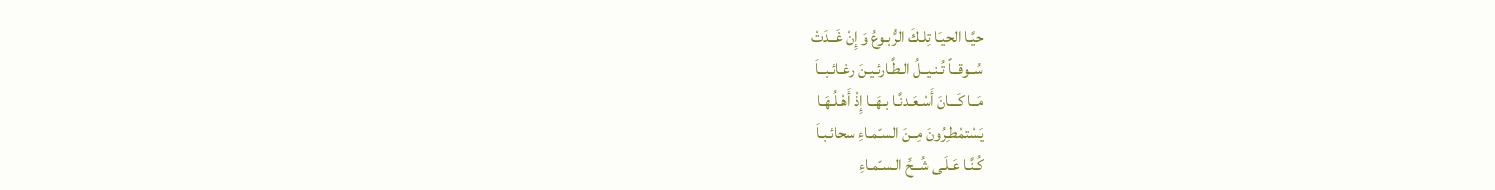حيَّـا الحيـَا تِلـكَ الرُّبـوعُ وَ إِنْ غَــدَتْ
سُــوقــاً تُـنـيــلُ الـطَّـارئـيـنَ رغـائـبــاَ
مَــا كَـــانَ أَسْـعَـدنَّـا بـهَــا إِذْ أَهْـلُـهَـا
يَسْتمْطـِرُونَ مِــنَ السـّمـاءِ سحائـبـاَ
كُـنَّـا عَـلَـى شُــحِّ الـسـّمـاءِ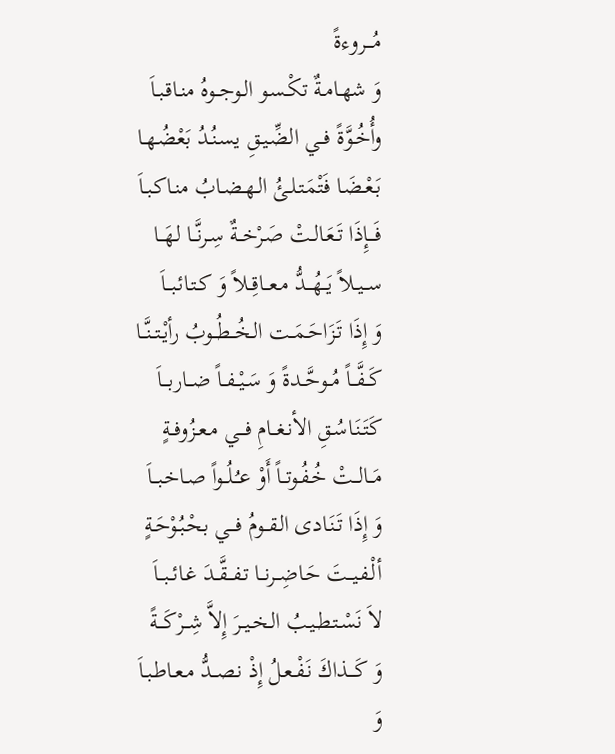مُـــروءةً
وَ شهـامـةٌ تكْـسـو الـوجــوهُ منـاقـبـاَ
وأُخُـوَّةً فــي الضِّـيـقِ يسـنُـدُ بَعْضُـهـا
بَـعْـضَـا فَتْمَـتـلـئُ الـهـضـابُ منـاكـبـاَ
فَـــإِذَا تَـعَـالـتْ صَـرْخــةٌ سِـرنَّــا لـهَــا
ســيــلاً يَــهُـــدُّ مـعــاقِــلاً وَ كـتـائـبــاَ
وَ إِذَا تَـزَاحَـمَــت الـخُــطُــوبُ رأيْـتــنَّــا
كَــفَّــاً مُــوحَّــدةً وَ سَـيْــفــاً ضــاربـــاَ
كَتَـنَـاسُـقِ الأنـغــامِ فـــي مـعـزُوفــةٍ
مَــالــتْ خُـفُـوتــاً أَوْ عـُـلُــواً صـاخـبــاَ
وَ إِذَا تَـنَـادى الـقــومُ فـــي بحْـبُـوْحَـةٍ
ألْـفـيــتَ حَـاضِــرنــا تـفــقَّــدَ غـائــبــاَ
لاَ نَسْـتـطـيـبُ الـخـيــرَ إِلاَّ شِــرْكَـــةً
وَ كَـــذاكَ نَـفْـعـلُ إِذْ نـصــدُّ مـعـاطـبـاَ
وَ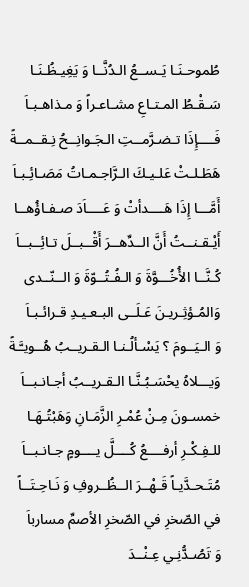طُموحـنَـا يَـســعُ الـدُنَّــا وَ يَغِيـظُـنَـا
سَـقْـطُ المـتـاعِ مشـاعـراً وَ مـذاهـبـاَ
فَــــإِذَا تـضـرَّمــتِ الـجَـوانِــحُ نِـقــمــةً
هَطَـلـتْ عَلـيـكَ الـرَّاجـمـاتُ مَصَـائِـبـاَ
أَمَّـــا إِذَا هَــــدأتْ وَ عَــــاَدَ صـفـاؤُهــا
أَيْـقـنــتُ أَنَّ الــدِّهــرَ أَقْــبــلَ تـائِــبــاَ
كُـنَّــا الأُخُـــوَّةَ وَ الـفُـتُــوّةَ وَ الــنّــدى
وَالمُـؤثِـريـنَ عَـلَــى البـعـيـدِ قـرائـبـاَ
وَ الـيَــومَ ؟ يَسْـألُـنـا الـقـريــبُ هُــويـَّـةً
وَيـــلاهُ يحْسَـبُـنَّـا الـقـريــبُ أجـانـبــاَ
خمسـونَ مِـنْ عُمْـرِ الزَّمَـانِ وَهَبْتُـهَـا
للـفِـكْـرِ أرفــــعُ كُــــلَّ يــــومٍ جـانـبــاَ
مُتَـحـدَّيـاً قَـهْــرَ الــظُــروفِ وَ نَـاحِـتَــاً
في الصّخرِ في الصّخرِ الأصمِّ مسارباَ
وَ تَصُـدُّنِـي عِـنْــدَ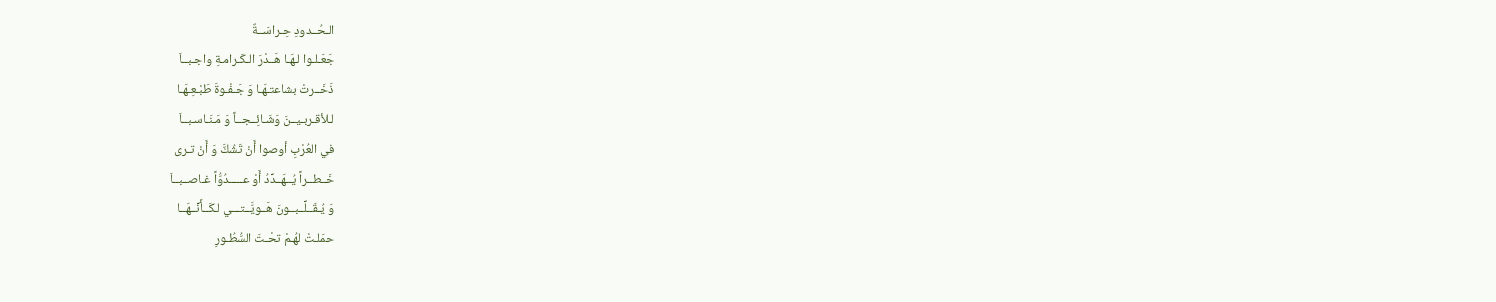الـحُــدودِ حِـراسَــةٌ
جَعَـلـوا لـهَـا هَــدْرَ الـكَـرامـةِ واجـبــاَ
ذَخَــرتْ بشاعتـهَـا وَ جَـفْـوةَ طَبْـعِـهَـا
لـلأقـربـيــنَ وَشَـائِــجــاً وَ مَـنَـاسـبــاَ
في العُرْبِ أوصوا أَنْ تَشُكَّ وَ أَنْ تـرى
خَــطــراً يُــهَــدِّدُ أَوْ عـــــدُوُّاً غـاصــبــاَ
وَ يُـقَــلِّــبــونَ هَــويَّــتـــي لـكَــأَنِّــهَــا
حمَلـتْ لهُـمْ تحْـتَ السُّطُـورِ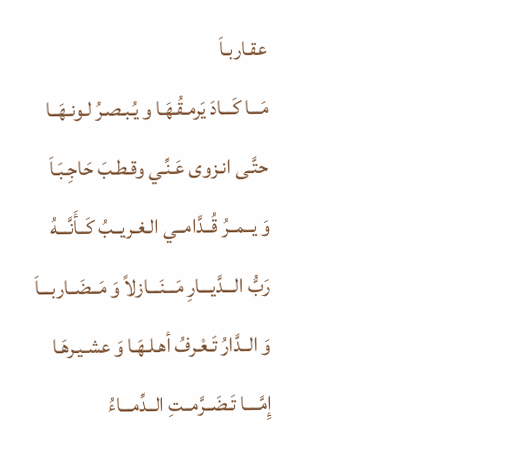عقـاربـاَ
مَـــا كَـــادَ يَرمـقُـهَـا و يُـبـصـرُ لـونـهَــا
حتَّـى انـزوى عَـنِّـي وقـطـبَ حَاجِـبَـاَ
وَ يــمــرُ قُــدَّامــي الـغـريــبُ كَــأَنَّـــهُ
رَبُّ الـــدَّيـــارِ مَـــنَـــازلاً وَ مَــضَــاربـــاَ
وَ الــدَّارُ تَـعْـرفُ أهـلـهَـا وَ عشـيـرهَـا
إِمَّــــا تَـضَــرَّمــتِ الــدِّمـــاءُ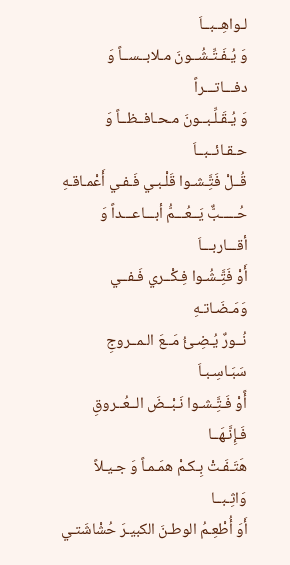لـواهِــبــاَ
وَ يُـفَـتِّـشُــونَ مـلابــســاً وَ دفـــاتـــراً
وَ يُـقَـلِّـبــونَ مـحـافــظــاً وَ حـقـائــبــاَ
قُــلْ فَتَِّـشـوا قَلْـبـي فَـفـي أَعْمـاقـهِ
حُـــــبٌّ يَــعُـــمُّ أبـــاعـــداً وَ أقـــاربـــاَ
أَوْ فَتَِّـشُـوا فِـكْــري فَـفــي وَمَـضَـاتـهِ
نُــورٌ يُـضِـئُ مَــعَ الـمــروجِ سَبَـاسِـبـاَ
أًوْ فَـتَِّـشـوا نَـبْــضَ الــعُــروقِ فَـإِنَّـهَــا
هَتَـفَـتْ بِـكـمْ همَـمـاً وَ جـيـلاً وَاثِـبــا
أَوَ أُطْعِـمُ الوطـنَ الكبيـرَ حُشْاشَتـي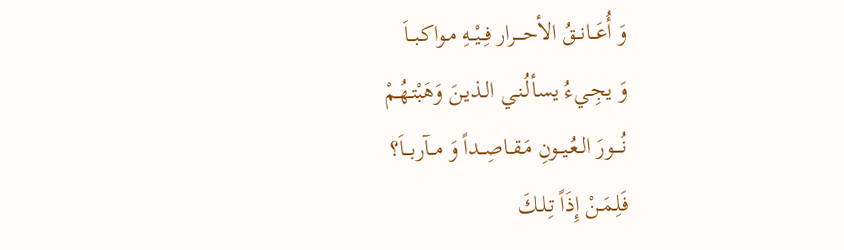وَ أُعَــانــقُ الأحــــرار فِــيْــهِ مـواكـبــاَ
وَ يجِـيءُ يسألُـنـي الـذيـنَ وَهَبْتـهُـمْ
نُــــورَ الـعُـيــونِ مَـقــاصِــداً وَ مــآربـــاَ؟
فَلِـمَـنْ إِذَاً تِـلـكَ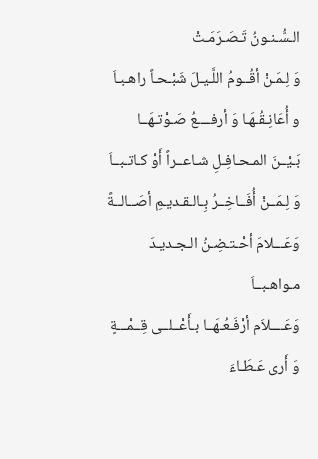الـسُّـنـونُ تَـصَـرَمَـتْ
وَ لِـمَـنْ أقُــومُ اللَّـيـلَ شَبْـحـاً راهـبـاَ
و أُعَانِـقُـهَـا وَ أرفــــعُ صَـوْتـهَــا
بَـيْــنَ المـحـافِـلِ شـاعــراً أَوْ كـاتـبــاَ
وَ لِـمَــنْ أُفَــاخِــرُ بِـالـقـديـمِ أصَــالــةً
وَعَـــلامَ أحْـتـضِـنُ الـجـديـدَ مـواهـبــاَ
وَعَــــلاَم أرْفَـعُـهَــا بـأَعْــلــى قِــمْـــةٍ
وَ أَرى عَـطَـاءَ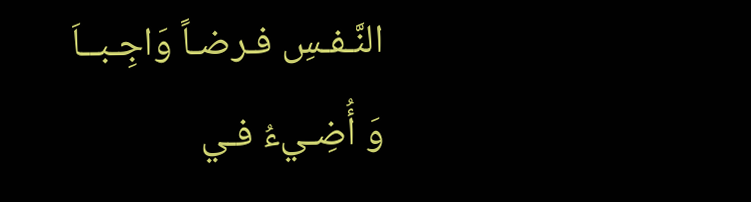النَّـفـسِ فـرضـاً وَاجِـبــاَ
وَ أُضِـيءُ فـي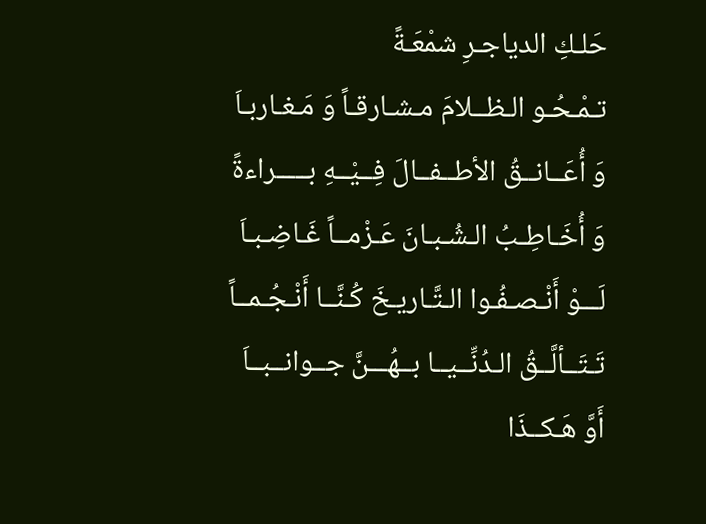حَلـكِ الدياجـرِ شمْعَـةً
تـمْـحُـو الـظــلامَ مـشـارقـاً وَ مَـغـاربـاَ
وَ أُعَــانــقُ الأطــفــالَ فِــيْــهِ بـــــراءةً
وَ أُخَـاطِـبُ الـشُـبـانَ عَـزْمــاً غَـاضِـبـاَ
لَـــوْ أَنْـصـفُـوا الـتَّـاريـخَ كُـنَّــا أَنْـجُـمــاً
تَـتَــألَّــقُ الـدُنِّــيــا بــهُـــنَّ جــوانــبــاَ
أَوَّ هَـكــذَا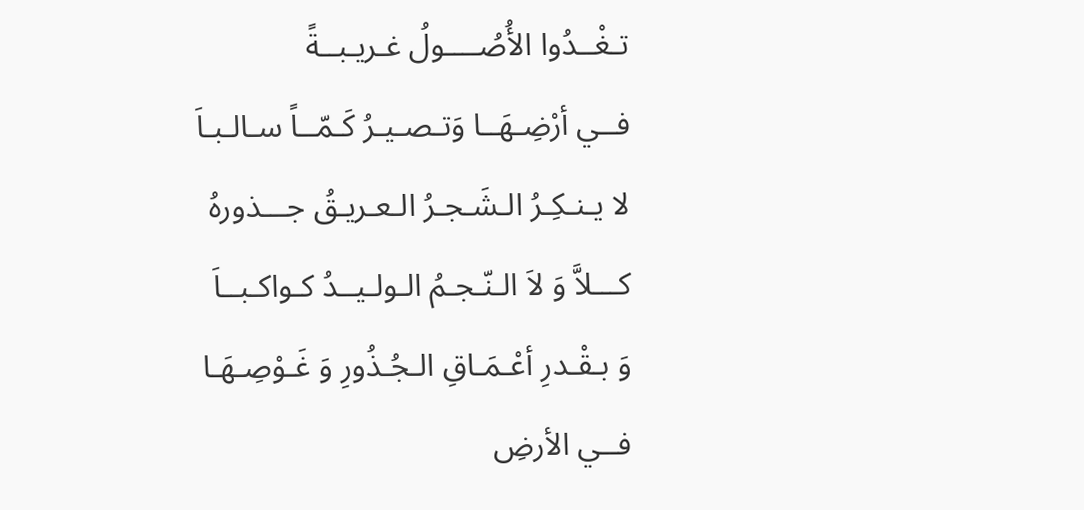تـغْــدُوا الأُصُــــولُ غـريـبــةً
فــي أرْضِـهَــا وَتـصـيـرُ كَـمّــاً سـالـبـاَ
لا يـنـكِـرُ الـشَـجـرُ الـعـريـقُ جـــذورهُ
كـــلاَّ وَ لاَ الـنّـجـمُ الـولـيــدُ كـواكـبــاَ
وَ بـقْـدرِ أعْـمَـاقِ الـجُـذُورِ وَ غَـوْصِـهَـا
فــي الأرضِ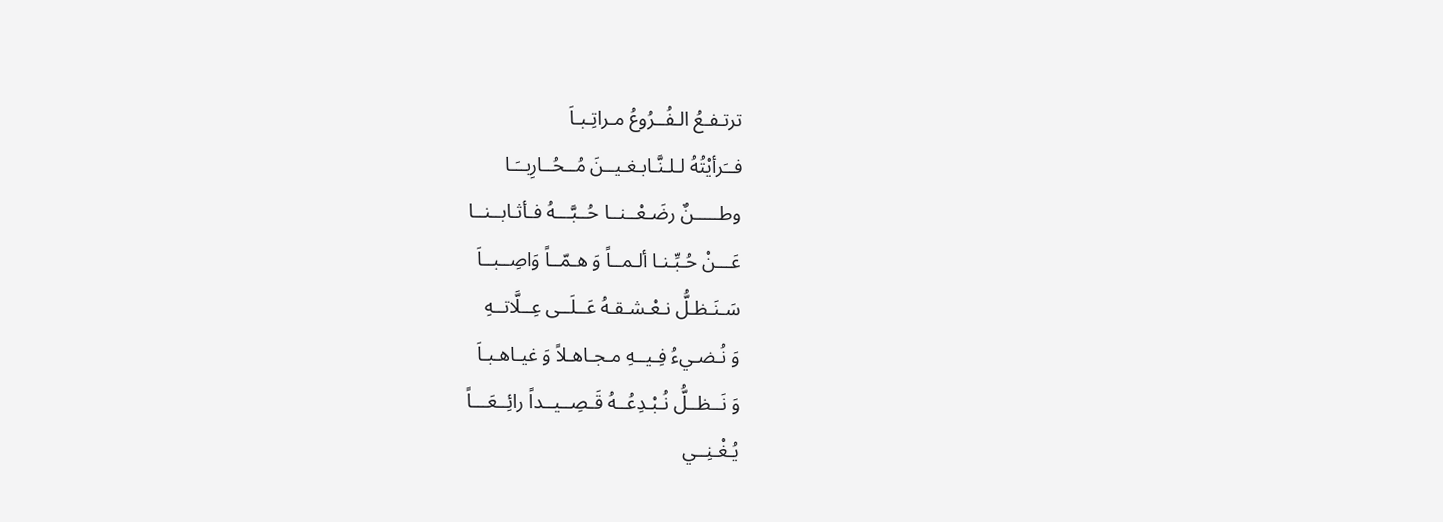ترتـفـعُ الـفُــرُوعُ مـراتِـبـاَ
فــَرأيْتُهُ لـلـنَّـابـغـيــنَ مُــحُــارِبــَـا
وطـــــنٌ رضَـعْــنــا حُــبَّـــهُ فـأثـابــنــا
عَـــنْ حُـبِّـنـا ألـمــاً وَ هـمّــاً وَاصِــبــاَ
سَـنَـظـلُّ نـعْـشـقـهُ عَــلَــى عِــلَّاتــهِ
وَ نُـضـيءُ فِـيــهِ مـجـاهـلاً وَ غيـاهـبـاَ
وَ نَــظــلُّ نُـبْـدِعُــهُ قَـصِــيــداً رائِــعَـــاً
يُـغْـنِــي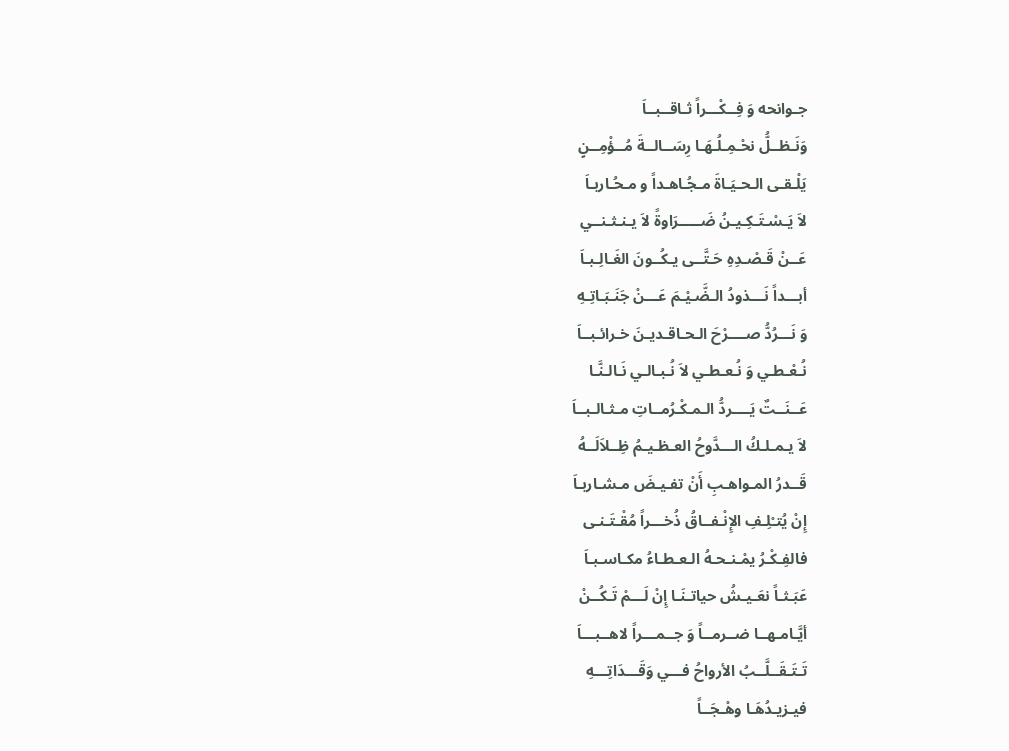جـوانحه وَ فِــكْـــراً ثـاقــبــاَ
وَنَـظــلُّ نحْـمِـلُـهَـا رِسَــالــةَ مُــؤْمِــنٍ
يَلْـقـى الـحـيَـاةَ مـجُـاهـداً و مـحُـاربـاَ
لاَ يَـسْـتَـكِـيـنُ ضَـــــرَاوةً لاَ يـنـثـنــي
عَــنْ قَـصْـدِهِ حَـتَّــى يـكُــونَ الغَـالِـبـاَ
أبـــداً نَـــذودُ الـضَّـيْـمَ عَـــنْ جَنَـبَـاتِـهِ
وَ نَـــرُدُّ صــــرْحَ الـحـاقـديـنَ خـرائـبــاَ
نُـعْـطـي وَ نُـعـطـي لاَ نُـبـالـي نَـالـنَّـا
عَــنَــتٌ يَــــردُّ الـمـكْـرُمــاتِ مـثـالـبــاَ
لاَ يـمـلـكُ الـــدَّوحُ العـظـيـمُ ظِــلاَلَــهُ
قَــدرُ المـواهـبِ أَنْ تفـيـضَ مـشـاربـاَ
إِنْ يُتـْلِـفِ الإِنْـفــاقُ ذُخـــراً مُقْـتَـنـى
فالفِـكْـرُ يمْـنـحـهُ الـعـطـاءُ مكـاسـبـاَ
عَبَـثـاً نعَـيـشُ حياتـنَـا إِنْ لَـــمْ تَـكُــنْ
أيَّـامـهــا ضــرمــاً وَ جــمـــراً لاهــبـــاَ
تَـتَـقَــلَّــبُ الأرواحُ فـــي وَقَـــدَاتِـــهِ
فيـزيـدُهَـا وهْـجَــاً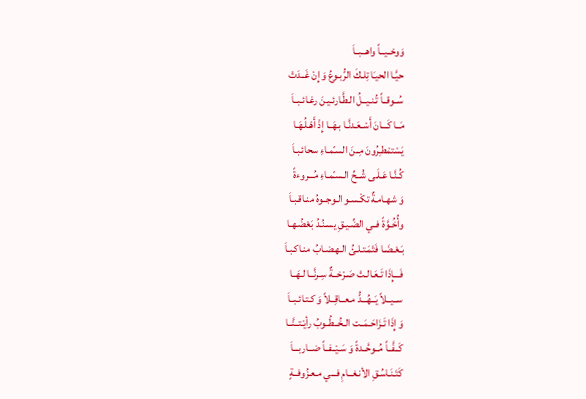وَوحْــيــاً واهــبــاَ
حيَّـا الحيـَا تِلـكَ الرُّبـوعُ وَ إِنْ غَــدَتْ
سُــوقــاً تُـنـيــلُ الـطَّـارئـيـنَ رغـائـبــاَ
مَــا كَـــانَ أَسْـعَـدنَّـا بـهَــا إِذْ أَهْـلُـهَـا
يَسْتمْطـِرُونَ مِــنَ السـّمـاءِ سحائـبـاَ
كُـنَّـا عَـلَـى شُــحِّ الـسـّمـاءِ مُـــروءةً
وَ شهـامـةٌ تكْـسـو الـوجــوهُ منـاقـبـاَ
وأُخُـوَّةً فــي الضِّـيـقِ يسـنُـدُ بَعْضُـهـا
بَـعْـضَـا فَتْمَـتـلـئُ الـهـضـابُ منـاكـبـاَ
فَـــإِذَا تَـعَـالـتْ صَـرْخــةٌ سِـرنَّــا لـهَــا
ســيــلاً يَــهُـــدُّ مـعــاقِــلاً وَ كـتـائـبــاَ
وَ إِذَا تَـزَاحَـمَــت الـخُــطُــوبُ رأيْـتــنَّــا
كَــفَّــاً مُــوحَّــدةً وَ سَـيْــفــاً ضــاربـــاَ
كَتَـنَـاسُـقِ الأنـغــامِ فـــي مـعـزُوفــةٍ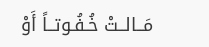مَــالــتْ خُـفُـوتــاً أَوْ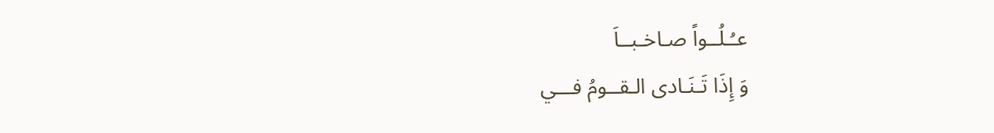عـُـلُــواً صـاخـبــاَ
وَ إِذَا تَـنَـادى الـقــومُ فـــي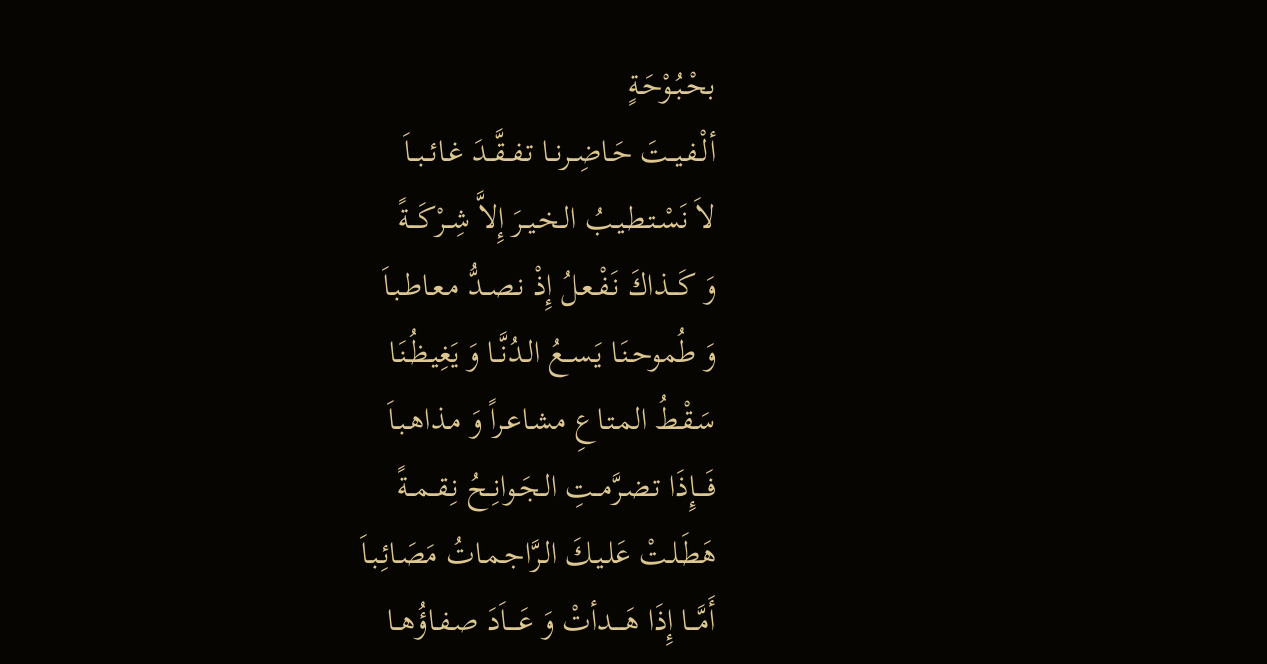بحْـبُـوْحَـةٍ
ألْـفـيــتَ حَـاضِــرنــا تـفــقَّــدَ غـائــبــاَ
لاَ نَسْـتـطـيـبُ الـخـيــرَ إِلاَّ شِــرْكَـــةً
وَ كَـــذاكَ نَـفْـعـلُ إِذْ نـصــدُّ مـعـاطـبـاَ
وَ طُموحـنَـا يَـســعُ الـدُنَّــا وَ يَغِيـظُـنَـا
سَـقْـطُ المـتـاعِ مشـاعـراً وَ مـذاهـبـاَ
فَــــإِذَا تـضـرَّمــتِ الـجَـوانِــحُ نِـقــمــةً
هَطَـلـتْ عَلـيـكَ الـرَّاجـمـاتُ مَصَـائِـبـاَ
أَمَّـــا إِذَا هَــــدأتْ وَ عَــــاَدَ صـفـاؤُهــا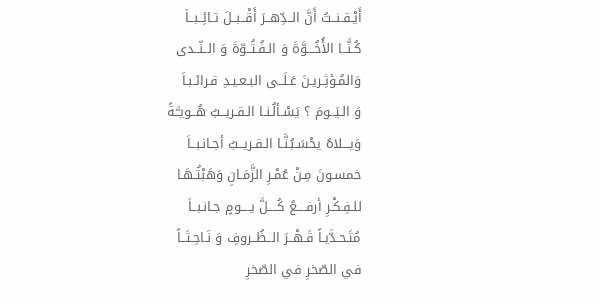أَيْـقـنــتُ أَنَّ الــدِّهــرَ أَقْــبــلَ تـائِــبــاَ
كُـنَّــا الأُخُـــوَّةَ وَ الـفُـتُــوّةَ وَ الــنّــدى
وَالمُـؤثِـريـنَ عَـلَــى البـعـيـدِ قـرائـبـاَ
وَ الـيَــومَ ؟ يَسْـألُـنـا الـقـريــبُ هُــويـَّـةً
وَيـــلاهُ يحْسَـبُـنَّـا الـقـريــبُ أجـانـبــاَ
خمسـونَ مِـنْ عُمْـرِ الزَّمَـانِ وَهَبْتُـهَـا
للـفِـكْـرِ أرفــــعُ كُــــلَّ يــــومٍ جـانـبــاَ
مُتَـحـدَّيـاً قَـهْــرَ الــظُــروفِ وَ نَـاحِـتَــاً
في الصّخرِ في الصّخرِ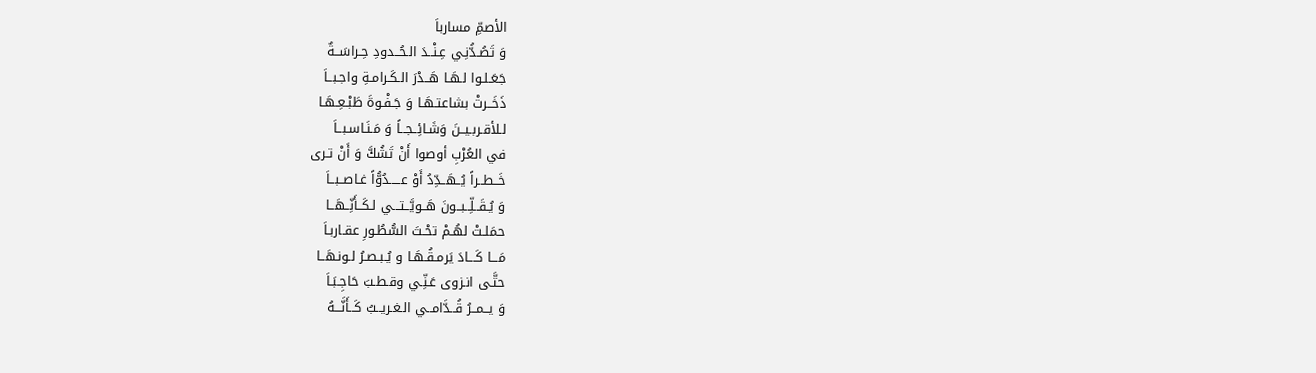الأصمِّ مسارباَ
وَ تَصُـدُّنِـي عِـنْــدَ الـحُــدودِ حِـراسَــةٌ
جَعَـلـوا لـهَـا هَــدْرَ الـكَـرامـةِ واجـبــاَ
ذَخَــرتْ بشاعتـهَـا وَ جَـفْـوةَ طَبْـعِـهَـا
لـلأقـربـيــنَ وَشَـائِــجــاً وَ مَـنَـاسـبــاَ
في العُرْبِ أوصوا أَنْ تَشُكَّ وَ أَنْ تـرى
خَــطــراً يُــهَــدِّدُ أَوْ عـــــدُوُّاً غـاصــبــاَ
وَ يُـقَــلِّــبــونَ هَــويَّــتـــي لـكَــأَنِّــهَــا
حمَلـتْ لهُـمْ تحْـتَ السُّطُـورِ عقـاربـاَ
مَـــا كَـــادَ يَرمـقُـهَـا و يُـبـصـرُ لـونـهَــا
حتَّـى انـزوى عَـنِّـي وقـطـبَ حَاجِـبَـاَ
وَ يــمــرُ قُــدَّامــي الـغـريــبُ كَــأَنَّـــهُ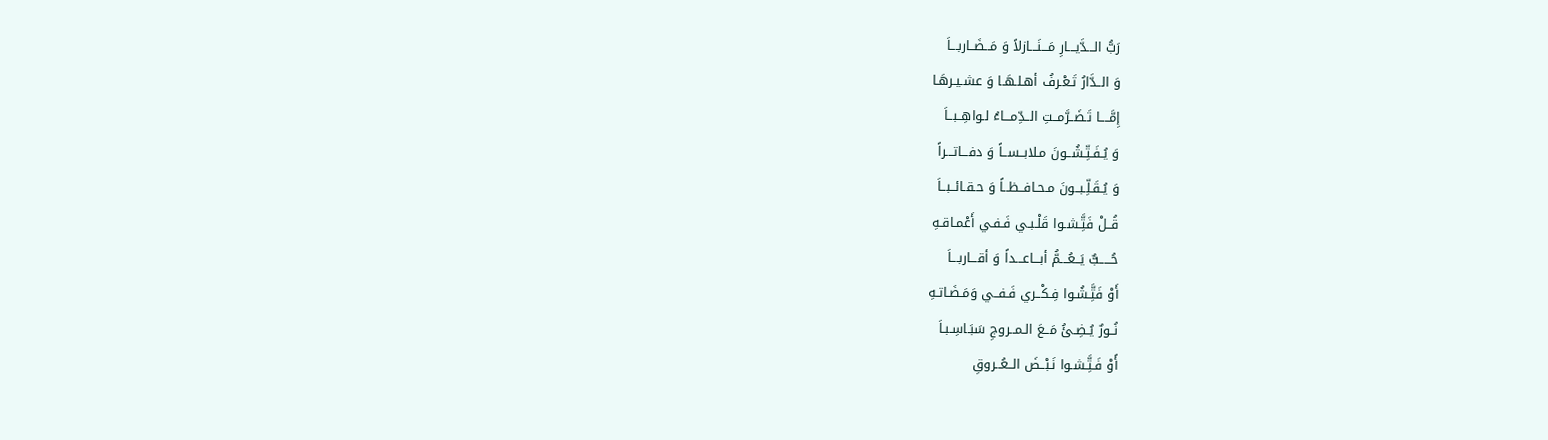رَبُّ الـــدَّيـــارِ مَـــنَـــازلاً وَ مَــضَــاربـــاَ
وَ الــدَّارُ تَـعْـرفُ أهـلـهَـا وَ عشـيـرهَـا
إِمَّــــا تَـضَــرَّمــتِ الــدِّمـــاءُ لـواهِــبــاَ
وَ يُـفَـتِّـشُــونَ مـلابــســاً وَ دفـــاتـــراً
وَ يُـقَـلِّـبــونَ مـحـافــظــاً وَ حـقـائــبــاَ
قُــلْ فَتَِّـشـوا قَلْـبـي فَـفـي أَعْمـاقـهِ
حُـــــبٌّ يَــعُـــمُّ أبـــاعـــداً وَ أقـــاربـــاَ
أَوْ فَتَِّـشُـوا فِـكْــري فَـفــي وَمَـضَـاتـهِ
نُــورٌ يُـضِـئُ مَــعَ الـمــروجِ سَبَـاسِـبـاَ
أًوْ فَـتَِّـشـوا نَـبْــضَ الــعُــروقِ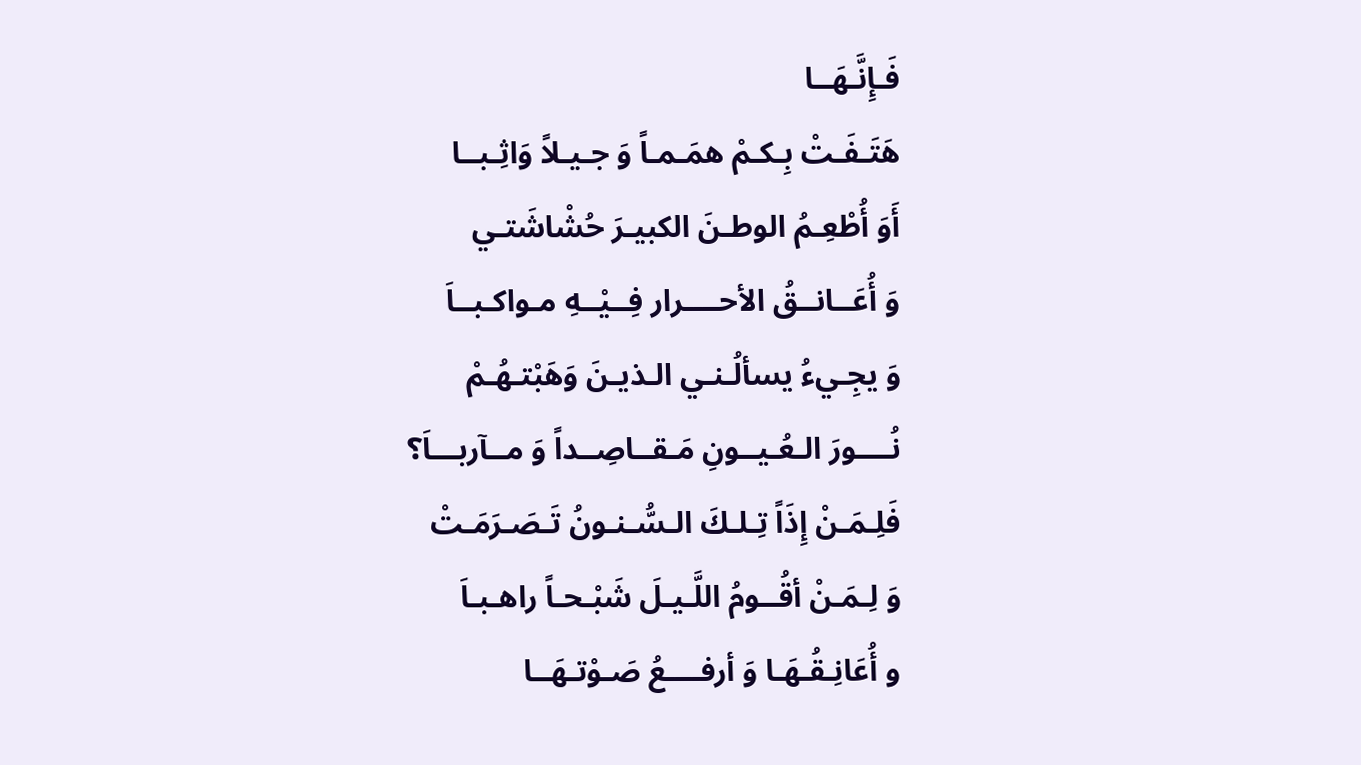فَـإِنَّـهَــا
هَتَـفَـتْ بِـكـمْ همَـمـاً وَ جـيـلاً وَاثِـبــا
أَوَ أُطْعِـمُ الوطـنَ الكبيـرَ حُشْاشَتـي
وَ أُعَــانــقُ الأحــــرار فِــيْــهِ مـواكـبــاَ
وَ يجِـيءُ يسألُـنـي الـذيـنَ وَهَبْتـهُـمْ
نُــــورَ الـعُـيــونِ مَـقــاصِــداً وَ مــآربـــاَ؟
فَلِـمَـنْ إِذَاً تِـلـكَ الـسُّـنـونُ تَـصَـرَمَـتْ
وَ لِـمَـنْ أقُــومُ اللَّـيـلَ شَبْـحـاً راهـبـاَ
و أُعَانِـقُـهَـا وَ أرفــــعُ صَـوْتـهَــا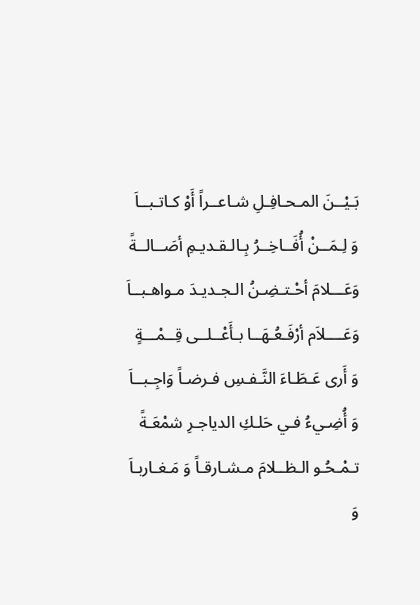بَـيْــنَ المـحـافِـلِ شـاعــراً أَوْ كـاتـبــاَ
وَ لِـمَــنْ أُفَــاخِــرُ بِـالـقـديـمِ أصَــالــةً
وَعَـــلامَ أحْـتـضِـنُ الـجـديـدَ مـواهـبــاَ
وَعَــــلاَم أرْفَـعُـهَــا بـأَعْــلــى قِــمْـــةٍ
وَ أَرى عَـطَـاءَ النَّـفـسِ فـرضـاً وَاجِـبــاَ
وَ أُضِـيءُ فـي حَلـكِ الدياجـرِ شمْعَـةً
تـمْـحُـو الـظــلامَ مـشـارقـاً وَ مَـغـاربـاَ
وَ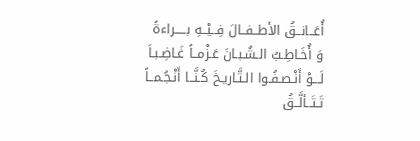أُعَــانــقُ الأطــفــالَ فِــيْــهِ بـــــراءةً
وَ أُخَـاطِـبُ الـشُـبـانَ عَـزْمــاً غَـاضِـبـاَ
لَـــوْ أَنْـصـفُـوا الـتَّـاريـخَ كُـنَّــا أَنْـجُـمــاً
تَـتَــألَّــقُ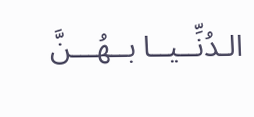الـدُنِّــيــا بــهُـــنَّ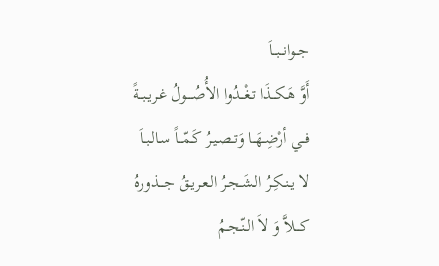جــوانــبــاَ
أَوَّ هَـكــذَا تـغْــدُوا الأُصُــــولُ غـريـبــةً
فــي أرْضِـهَــا وَتـصـيـرُ كَـمّــاً سـالـبـاَ
لا يـنـكِـرُ الـشَـجـرُ الـعـريـقُ جـــذورهُ
كـــلاَّ وَ لاَ الـنّـجـمُ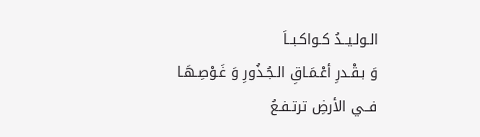الـولـيــدُ كـواكـبــاَ
وَ بـقْـدرِ أعْـمَـاقِ الـجُـذُورِ وَ غَـوْصِـهَـا
فــي الأرضِ ترتـفـعُ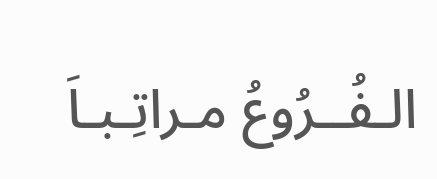الـفُــرُوعُ مـراتِـبـاَ